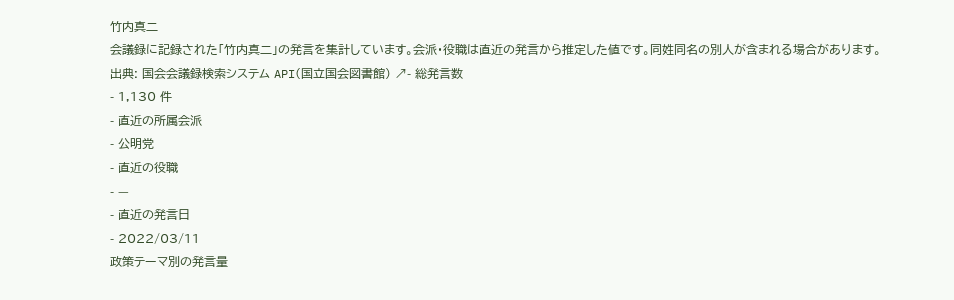竹内真二
会議録に記録された「竹内真二」の発言を集計しています。会派・役職は直近の発言から推定した値です。同姓同名の別人が含まれる場合があります。
出典: 国会会議録検索システム API(国立国会図書館) ↗- 総発言数
- 1,130 件
- 直近の所属会派
- 公明党
- 直近の役職
- —
- 直近の発言日
- 2022/03/11
政策テーマ別の発言量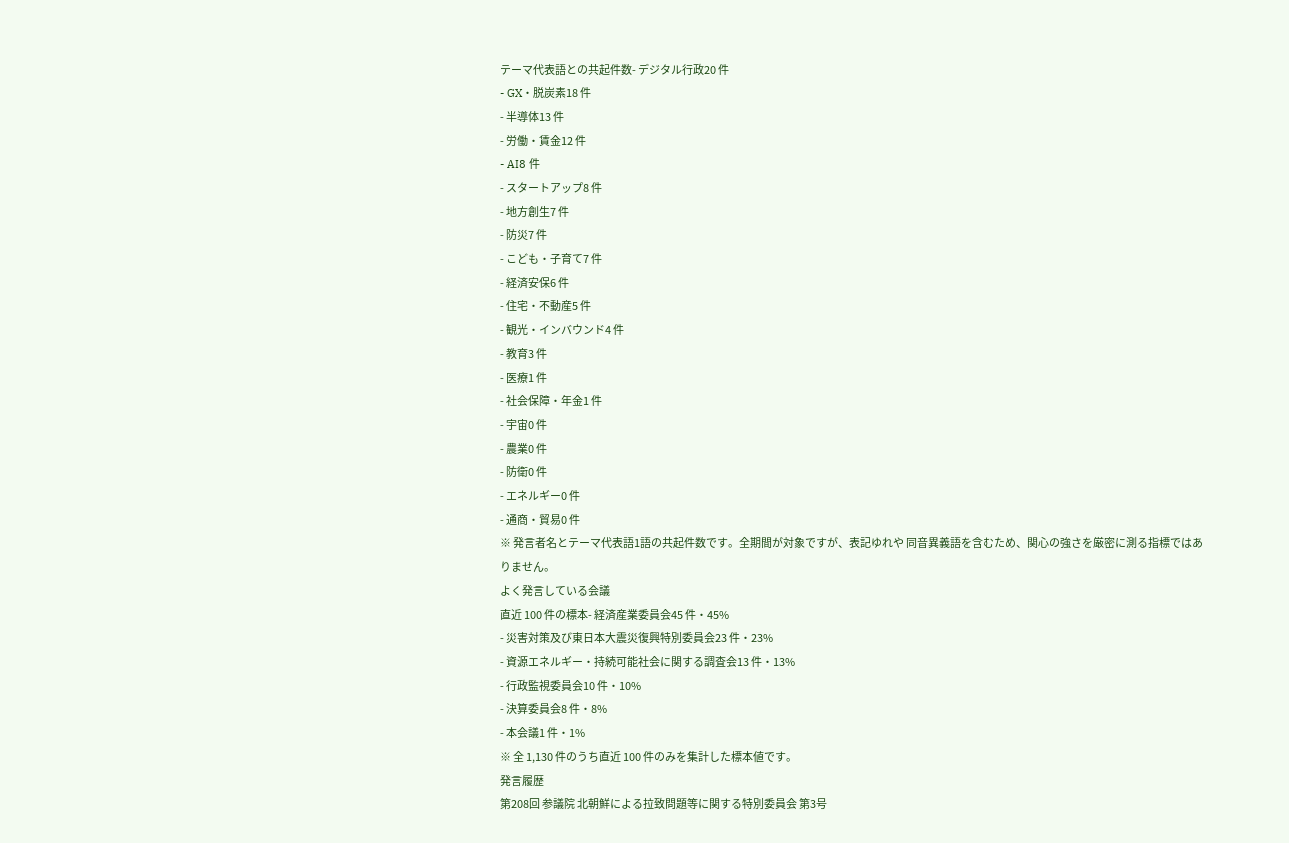テーマ代表語との共起件数- デジタル行政20 件
- GX・脱炭素18 件
- 半導体13 件
- 労働・賃金12 件
- AI8 件
- スタートアップ8 件
- 地方創生7 件
- 防災7 件
- こども・子育て7 件
- 経済安保6 件
- 住宅・不動産5 件
- 観光・インバウンド4 件
- 教育3 件
- 医療1 件
- 社会保障・年金1 件
- 宇宙0 件
- 農業0 件
- 防衛0 件
- エネルギー0 件
- 通商・貿易0 件
※ 発言者名とテーマ代表語1語の共起件数です。全期間が対象ですが、表記ゆれや 同音異義語を含むため、関心の強さを厳密に測る指標ではありません。
よく発言している会議
直近 100 件の標本- 経済産業委員会45 件・45%
- 災害対策及び東日本大震災復興特別委員会23 件・23%
- 資源エネルギー・持続可能社会に関する調査会13 件・13%
- 行政監視委員会10 件・10%
- 決算委員会8 件・8%
- 本会議1 件・1%
※ 全 1,130 件のうち直近 100 件のみを集計した標本値です。
発言履歴
第208回 参議院 北朝鮮による拉致問題等に関する特別委員会 第3号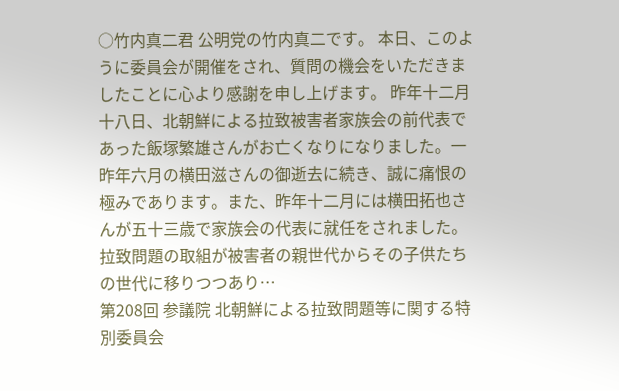○竹内真二君 公明党の竹内真二です。 本日、このように委員会が開催をされ、質問の機会をいただきましたことに心より感謝を申し上げます。 昨年十二月十八日、北朝鮮による拉致被害者家族会の前代表であった飯塚繁雄さんがお亡くなりになりました。一昨年六月の横田滋さんの御逝去に続き、誠に痛恨の極みであります。また、昨年十二月には横田拓也さんが五十三歳で家族会の代表に就任をされました。拉致問題の取組が被害者の親世代からその子供たちの世代に移りつつあり…
第208回 参議院 北朝鮮による拉致問題等に関する特別委員会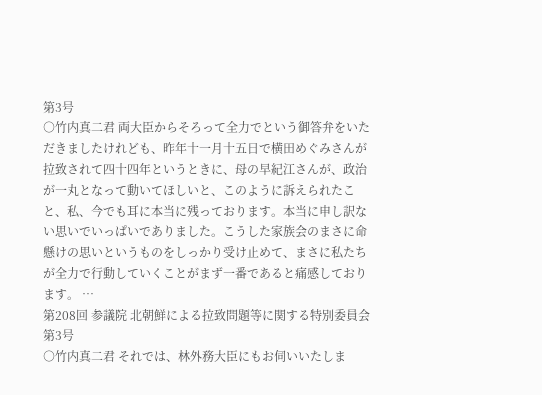第3号
○竹内真二君 両大臣からそろって全力でという御答弁をいただきましたけれども、昨年十一月十五日で横田めぐみさんが拉致されて四十四年というときに、母の早紀江さんが、政治が一丸となって動いてほしいと、このように訴えられたこと、私、今でも耳に本当に残っております。本当に申し訳ない思いでいっぱいでありました。こうした家族会のまさに命懸けの思いというものをしっかり受け止めて、まさに私たちが全力で行動していくことがまず一番であると痛感しております。 …
第208回 参議院 北朝鮮による拉致問題等に関する特別委員会 第3号
○竹内真二君 それでは、林外務大臣にもお伺いいたしま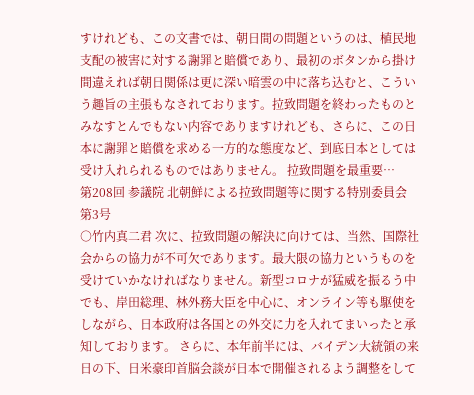すけれども、この文書では、朝日間の問題というのは、植民地支配の被害に対する謝罪と賠償であり、最初のボタンから掛け間違えれば朝日関係は更に深い暗雲の中に落ち込むと、こういう趣旨の主張もなされております。拉致問題を終わったものとみなすとんでもない内容でありますけれども、さらに、この日本に謝罪と賠償を求める一方的な態度など、到底日本としては受け入れられるものではありません。 拉致問題を最重要…
第208回 参議院 北朝鮮による拉致問題等に関する特別委員会 第3号
○竹内真二君 次に、拉致問題の解決に向けては、当然、国際社会からの協力が不可欠であります。最大限の協力というものを受けていかなければなりません。新型コロナが猛威を振るう中でも、岸田総理、林外務大臣を中心に、オンライン等も駆使をしながら、日本政府は各国との外交に力を入れてまいったと承知しております。 さらに、本年前半には、バイデン大統領の来日の下、日米豪印首脳会談が日本で開催されるよう調整をして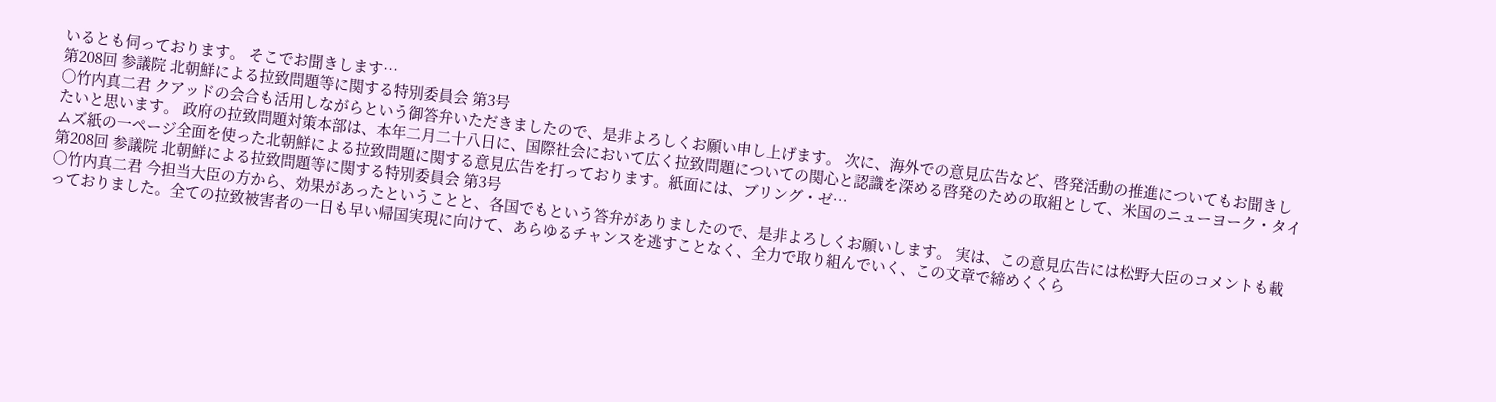いるとも伺っております。 そこでお聞きします…
第208回 参議院 北朝鮮による拉致問題等に関する特別委員会 第3号
○竹内真二君 クアッドの会合も活用しながらという御答弁いただきましたので、是非よろしくお願い申し上げます。 次に、海外での意見広告など、啓発活動の推進についてもお聞きしたいと思います。 政府の拉致問題対策本部は、本年二月二十八日に、国際社会において広く拉致問題についての関心と認識を深める啓発のための取組として、米国のニューヨーク・タイムズ紙の一ページ全面を使った北朝鮮による拉致問題に関する意見広告を打っております。紙面には、ブリング・ゼ…
第208回 参議院 北朝鮮による拉致問題等に関する特別委員会 第3号
○竹内真二君 今担当大臣の方から、効果があったということと、各国でもという答弁がありましたので、是非よろしくお願いします。 実は、この意見広告には松野大臣のコメントも載っておりました。全ての拉致被害者の一日も早い帰国実現に向けて、あらゆるチャンスを逃すことなく、全力で取り組んでいく、この文章で締めくくら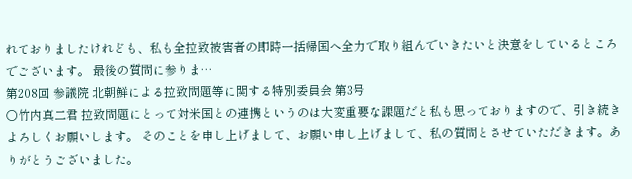れておりましたけれども、私も全拉致被害者の即時一括帰国へ全力で取り組んでいきたいと決意をしているところでございます。 最後の質問に参りま…
第208回 参議院 北朝鮮による拉致問題等に関する特別委員会 第3号
○竹内真二君 拉致問題にとって対米国との連携というのは大変重要な課題だと私も思っておりますので、引き続きよろしくお願いします。 そのことを申し上げまして、お願い申し上げまして、私の質問とさせていただきます。ありがとうございました。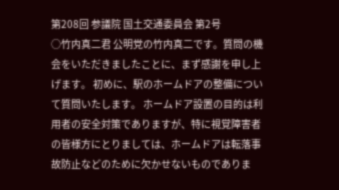第208回 参議院 国土交通委員会 第2号
○竹内真二君 公明党の竹内真二です。質問の機会をいただきましたことに、まず感謝を申し上げます。 初めに、駅のホームドアの整備について質問いたします。 ホームドア設置の目的は利用者の安全対策でありますが、特に視覚障害者の皆様方にとりましては、ホームドアは転落事故防止などのために欠かせないものでありま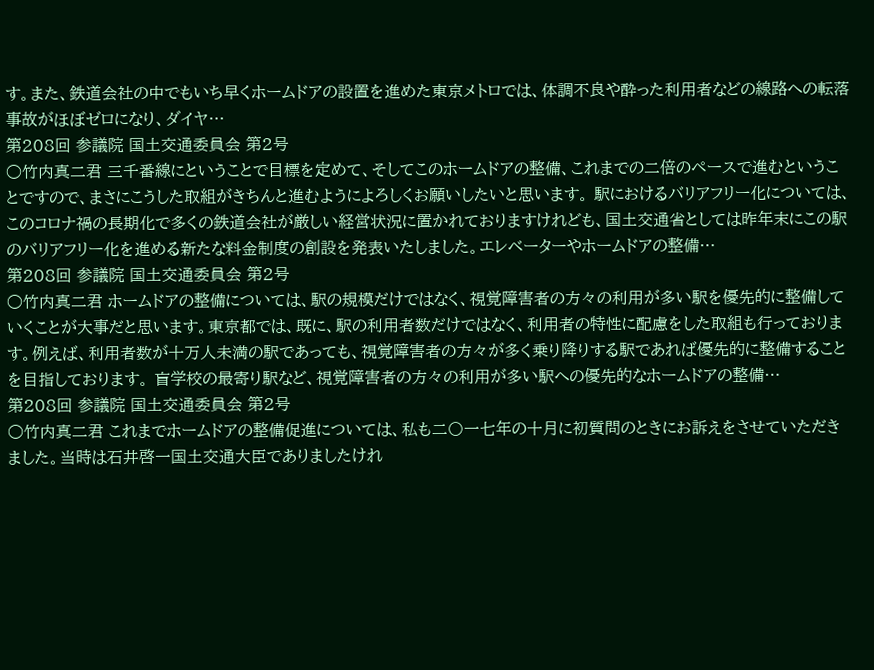す。また、鉄道会社の中でもいち早くホームドアの設置を進めた東京メトロでは、体調不良や酔った利用者などの線路への転落事故がほぼゼロになり、ダイヤ…
第208回 参議院 国土交通委員会 第2号
○竹内真二君 三千番線にということで目標を定めて、そしてこのホームドアの整備、これまでの二倍のペースで進むということですので、まさにこうした取組がきちんと進むようによろしくお願いしたいと思います。 駅におけるバリアフリー化については、このコロナ禍の長期化で多くの鉄道会社が厳しい経営状況に置かれておりますけれども、国土交通省としては昨年末にこの駅のバリアフリー化を進める新たな料金制度の創設を発表いたしました。エレベーターやホームドアの整備…
第208回 参議院 国土交通委員会 第2号
○竹内真二君 ホームドアの整備については、駅の規模だけではなく、視覚障害者の方々の利用が多い駅を優先的に整備していくことが大事だと思います。東京都では、既に、駅の利用者数だけではなく、利用者の特性に配慮をした取組も行っております。例えば、利用者数が十万人未満の駅であっても、視覚障害者の方々が多く乗り降りする駅であれば優先的に整備することを目指しております。 盲学校の最寄り駅など、視覚障害者の方々の利用が多い駅への優先的なホームドアの整備…
第208回 参議院 国土交通委員会 第2号
○竹内真二君 これまでホームドアの整備促進については、私も二〇一七年の十月に初質問のときにお訴えをさせていただきました。当時は石井啓一国土交通大臣でありましたけれ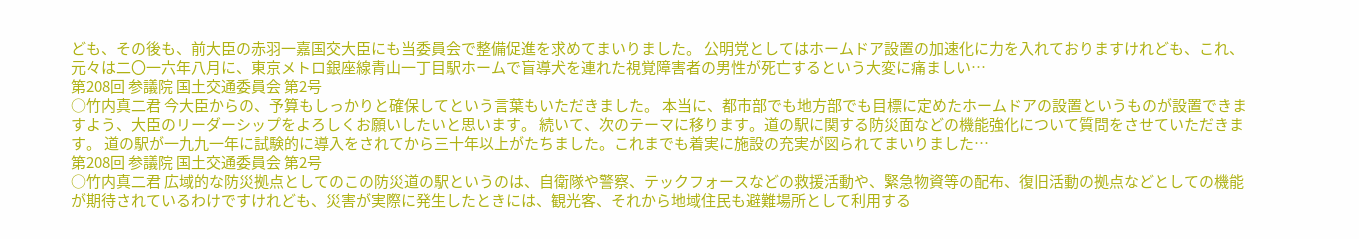ども、その後も、前大臣の赤羽一嘉国交大臣にも当委員会で整備促進を求めてまいりました。 公明党としてはホームドア設置の加速化に力を入れておりますけれども、これ、元々は二〇一六年八月に、東京メトロ銀座線青山一丁目駅ホームで盲導犬を連れた視覚障害者の男性が死亡するという大変に痛ましい…
第208回 参議院 国土交通委員会 第2号
○竹内真二君 今大臣からの、予算もしっかりと確保してという言葉もいただきました。 本当に、都市部でも地方部でも目標に定めたホームドアの設置というものが設置できますよう、大臣のリーダーシップをよろしくお願いしたいと思います。 続いて、次のテーマに移ります。道の駅に関する防災面などの機能強化について質問をさせていただきます。 道の駅が一九九一年に試験的に導入をされてから三十年以上がたちました。これまでも着実に施設の充実が図られてまいりました…
第208回 参議院 国土交通委員会 第2号
○竹内真二君 広域的な防災拠点としてのこの防災道の駅というのは、自衛隊や警察、テックフォースなどの救援活動や、緊急物資等の配布、復旧活動の拠点などとしての機能が期待されているわけですけれども、災害が実際に発生したときには、観光客、それから地域住民も避難場所として利用する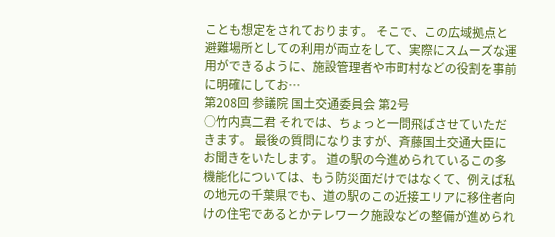ことも想定をされております。 そこで、この広域拠点と避難場所としての利用が両立をして、実際にスムーズな運用ができるように、施設管理者や市町村などの役割を事前に明確にしてお…
第208回 参議院 国土交通委員会 第2号
○竹内真二君 それでは、ちょっと一問飛ばさせていただきます。 最後の質問になりますが、斉藤国土交通大臣にお聞きをいたします。 道の駅の今進められているこの多機能化については、もう防災面だけではなくて、例えば私の地元の千葉県でも、道の駅のこの近接エリアに移住者向けの住宅であるとかテレワーク施設などの整備が進められ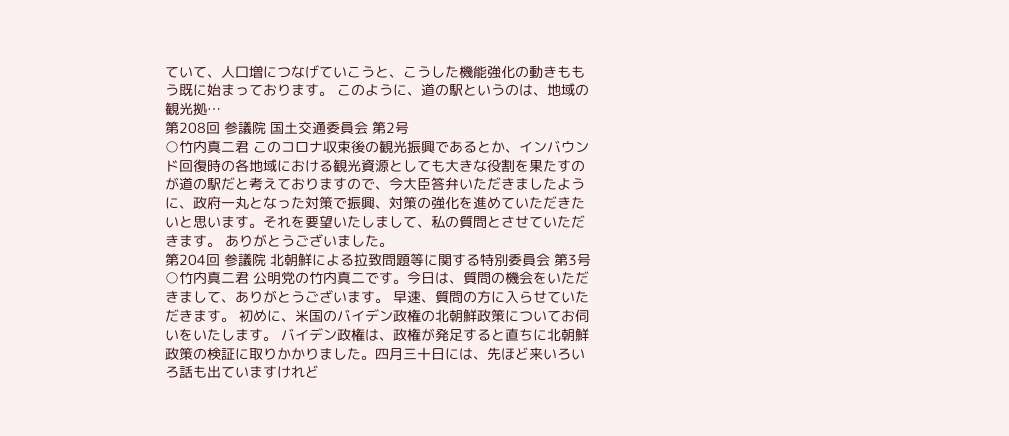ていて、人口増につなげていこうと、こうした機能強化の動きももう既に始まっております。 このように、道の駅というのは、地域の観光拠…
第208回 参議院 国土交通委員会 第2号
○竹内真二君 このコロナ収束後の観光振興であるとか、インバウンド回復時の各地域における観光資源としても大きな役割を果たすのが道の駅だと考えておりますので、今大臣答弁いただきましたように、政府一丸となった対策で振興、対策の強化を進めていただきたいと思います。それを要望いたしまして、私の質問とさせていただきます。 ありがとうございました。
第204回 参議院 北朝鮮による拉致問題等に関する特別委員会 第3号
○竹内真二君 公明党の竹内真二です。今日は、質問の機会をいただきまして、ありがとうございます。 早速、質問の方に入らせていただきます。 初めに、米国のバイデン政権の北朝鮮政策についてお伺いをいたします。 バイデン政権は、政権が発足すると直ちに北朝鮮政策の検証に取りかかりました。四月三十日には、先ほど来いろいろ話も出ていますけれど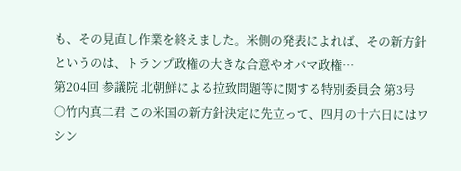も、その見直し作業を終えました。米側の発表によれば、その新方針というのは、トランプ政権の大きな合意やオバマ政権…
第204回 参議院 北朝鮮による拉致問題等に関する特別委員会 第3号
○竹内真二君 この米国の新方針決定に先立って、四月の十六日にはワシン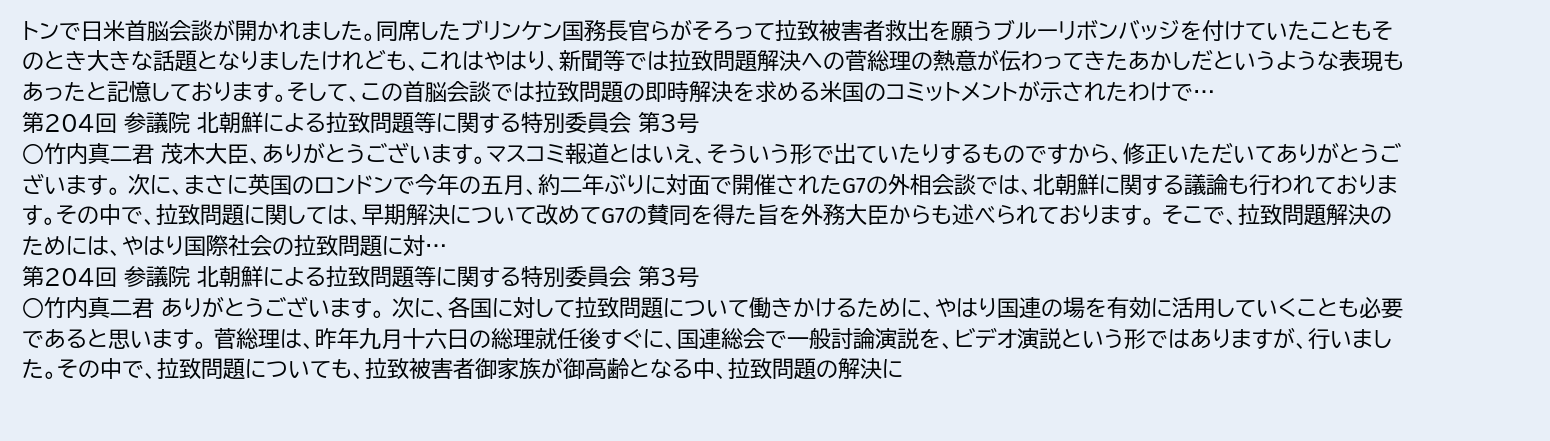トンで日米首脳会談が開かれました。同席したブリンケン国務長官らがそろって拉致被害者救出を願うブルーリボンバッジを付けていたこともそのとき大きな話題となりましたけれども、これはやはり、新聞等では拉致問題解決への菅総理の熱意が伝わってきたあかしだというような表現もあったと記憶しております。そして、この首脳会談では拉致問題の即時解決を求める米国のコミットメントが示されたわけで…
第204回 参議院 北朝鮮による拉致問題等に関する特別委員会 第3号
○竹内真二君 茂木大臣、ありがとうございます。マスコミ報道とはいえ、そういう形で出ていたりするものですから、修正いただいてありがとうございます。 次に、まさに英国のロンドンで今年の五月、約二年ぶりに対面で開催されたG7の外相会談では、北朝鮮に関する議論も行われております。その中で、拉致問題に関しては、早期解決について改めてG7の賛同を得た旨を外務大臣からも述べられております。 そこで、拉致問題解決のためには、やはり国際社会の拉致問題に対…
第204回 参議院 北朝鮮による拉致問題等に関する特別委員会 第3号
○竹内真二君 ありがとうございます。 次に、各国に対して拉致問題について働きかけるために、やはり国連の場を有効に活用していくことも必要であると思います。 菅総理は、昨年九月十六日の総理就任後すぐに、国連総会で一般討論演説を、ビデオ演説という形ではありますが、行いました。その中で、拉致問題についても、拉致被害者御家族が御高齢となる中、拉致問題の解決に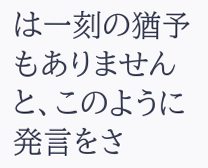は一刻の猶予もありませんと、このように発言をさ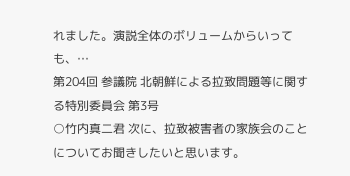れました。演説全体のボリュームからいっても、…
第204回 参議院 北朝鮮による拉致問題等に関する特別委員会 第3号
○竹内真二君 次に、拉致被害者の家族会のことについてお聞きしたいと思います。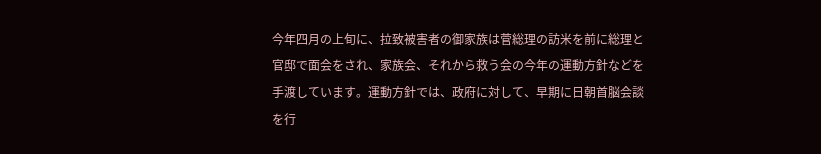今年四月の上旬に、拉致被害者の御家族は菅総理の訪米を前に総理と官邸で面会をされ、家族会、それから救う会の今年の運動方針などを手渡しています。運動方針では、政府に対して、早期に日朝首脳会談を行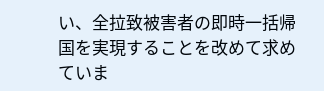い、全拉致被害者の即時一括帰国を実現することを改めて求めていま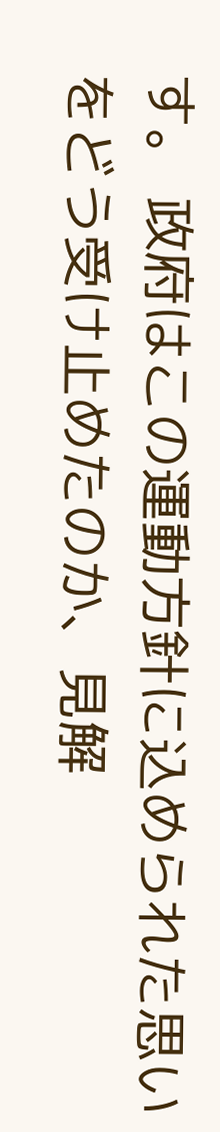す。 政府はこの運動方針に込められた思いをどう受け止めたのか、見解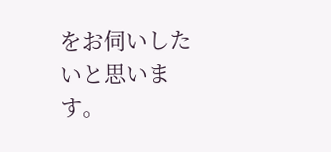をお伺いしたいと思います。